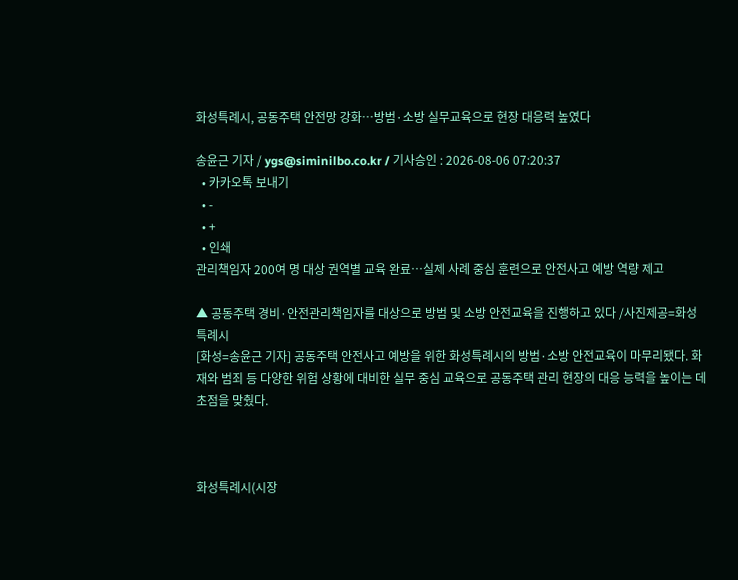화성특례시, 공동주택 안전망 강화…방범·소방 실무교육으로 현장 대응력 높였다

송윤근 기자 / ygs@siminilbo.co.kr / 기사승인 : 2026-08-06 07:20:37
  • 카카오톡 보내기
  • -
  • +
  • 인쇄
관리책임자 200여 명 대상 권역별 교육 완료…실제 사례 중심 훈련으로 안전사고 예방 역량 제고

▲ 공동주택 경비·안전관리책임자를 대상으로 방범 및 소방 안전교육을 진행하고 있다 /사진제공=화성특례시
[화성=송윤근 기자] 공동주택 안전사고 예방을 위한 화성특례시의 방범·소방 안전교육이 마무리됐다. 화재와 범죄 등 다양한 위험 상황에 대비한 실무 중심 교육으로 공동주택 관리 현장의 대응 능력을 높이는 데 초점을 맞췄다.



화성특례시(시장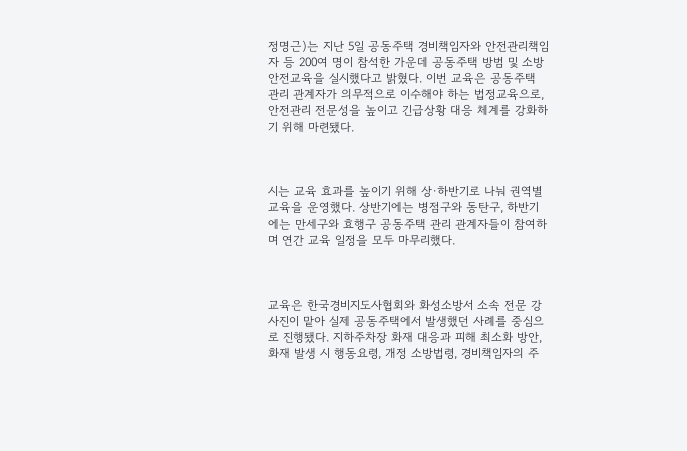정명근)는 지난 5일 공동주택 경비책임자와 안전관리책임자 등 200여 명이 참석한 가운데 공동주택 방범 및 소방 안전교육을 실시했다고 밝혔다. 이번 교육은 공동주택 관리 관계자가 의무적으로 이수해야 하는 법정교육으로, 안전관리 전문성을 높이고 긴급상황 대응 체계를 강화하기 위해 마련됐다.



시는 교육 효과를 높이기 위해 상·하반기로 나눠 권역별 교육을 운영했다. 상반기에는 병점구와 동탄구, 하반기에는 만세구와 효행구 공동주택 관리 관계자들이 참여하며 연간 교육 일정을 모두 마무리했다.



교육은 한국경비지도사협회와 화성소방서 소속 전문 강사진이 맡아 실제 공동주택에서 발생했던 사례를 중심으로 진행됐다. 지하주차장 화재 대응과 피해 최소화 방안, 화재 발생 시 행동요령, 개정 소방법령, 경비책임자의 주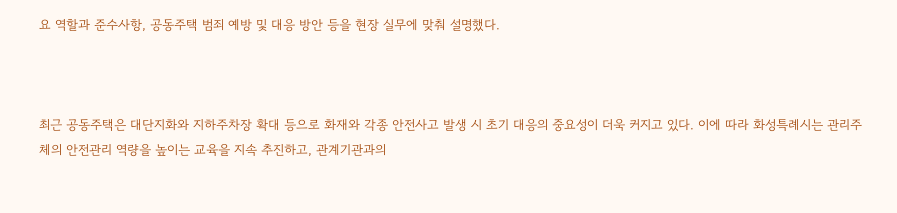요 역할과 준수사항, 공동주택 범죄 예방 및 대응 방안 등을 현장 실무에 맞춰 설명했다.



최근 공동주택은 대단지화와 지하주차장 확대 등으로 화재와 각종 안전사고 발생 시 초기 대응의 중요성이 더욱 커지고 있다. 이에 따라 화성특례시는 관리주체의 안전관리 역량을 높이는 교육을 지속 추진하고, 관계기관과의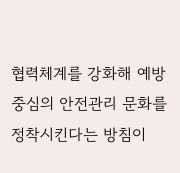협력체계를 강화해 예방 중심의 안전관리 문화를 정착시킨다는 방침이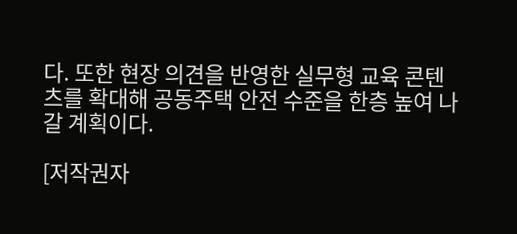다. 또한 현장 의견을 반영한 실무형 교육 콘텐츠를 확대해 공동주택 안전 수준을 한층 높여 나갈 계획이다.

[저작권자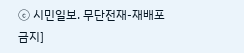ⓒ 시민일보. 무단전재-재배포 금지]